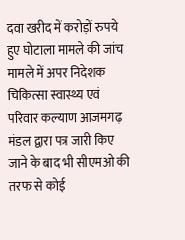दवा खरीद में करोड़ों रुपये हुए घोटाला मामले की जांच मामले में अपर निदेशक चिकित्सा स्वास्थ्य एवं परिवार कल्याण आजमगढ़ मंडल द्वारा पत्र जारी किए जाने के बाद भी सीएमओ की तरफ से कोई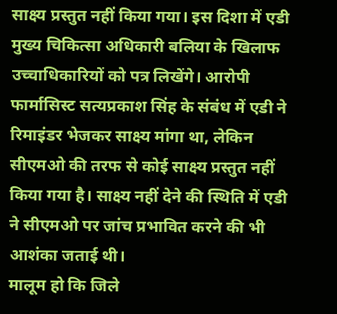साक्ष्य प्रस्तुत नहीं किया गया। इस दिशा में एडी मुख्य चिकित्सा अधिकारी बलिया के खिलाफ उच्चाधिकारियों को पत्र लिखेंगे। आरोपी फार्मासिस्ट सत्यप्रकाश सिंह के संबंध में एडी ने रिमाइंडर भेजकर साक्ष्य मांगा था, लेकिन सीएमओ की तरफ से कोई साक्ष्य प्रस्तुत नहीं किया गया है। साक्ष्य नहीं देने की स्थिति में एडी ने सीएमओ पर जांच प्रभावित करने की भी आशंका जताई थी।
मालूम हो कि जिले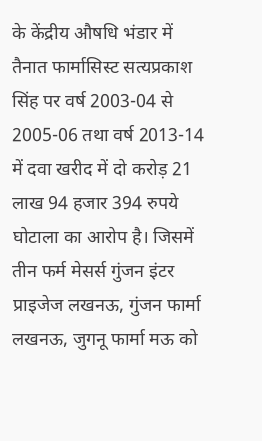के केंद्रीय औषधि भंडार में तैनात फार्मासिस्ट सत्यप्रकाश सिंह पर वर्ष 2003-04 से 2005-06 तथा वर्ष 2013-14 में दवा खरीद में दो करोड़ 21 लाख 94 हजार 394 रुपये घोटाला का आरोप है। जिसमें तीन फर्म मेसर्स गुंजन इंटर प्राइजेज लखनऊ, गुंजन फार्मा लखनऊ, जुगनू फार्मा मऊ को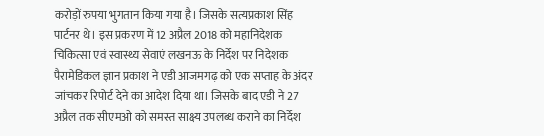करोड़ों रुपया भुगतान किया गया है। जिसके सत्यप्रकाश सिंह पार्टनर थे। इस प्रकरण में 12 अप्रैल 2018 को महानिदेशक चिकित्सा एवं स्वास्थ्य सेवाएं लखनऊ के निर्देश पर निदेशक पैरामेडिकल ज्ञान प्रकाश ने एडी आजमगढ़ को एक सप्ताह के अंदर जांचकर रिपोर्ट देने का आदेश दिया था। जिसके बाद एडी ने 27 अप्रैल तक सीएमओ को समस्त साक्ष्य उपलब्ध कराने का निर्देश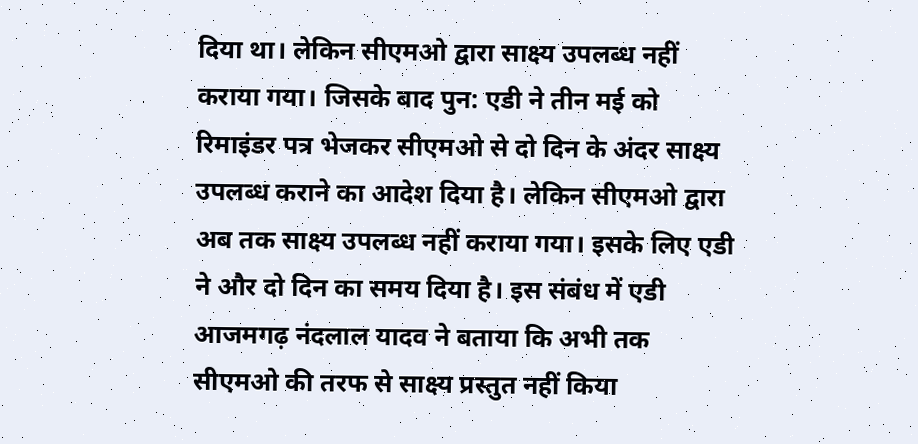दिया था। लेकिन सीएमओ द्वारा साक्ष्य उपलब्ध नहीं कराया गया। जिसके बाद पुन: एडी ने तीन मई को रिमाइंडर पत्र भेजकर सीएमओ से दो दिन के अंदर साक्ष्य उपलब्ध कराने का आदेश दिया है। लेकिन सीएमओ द्वारा अब तक साक्ष्य उपलब्ध नहीं कराया गया। इसके लिए एडी ने और दो दिन का समय दिया है। इस संबंध में एडी आजमगढ़ नंदलाल यादव ने बताया कि अभी तक सीएमओ की तरफ से साक्ष्य प्रस्तुत नहीं किया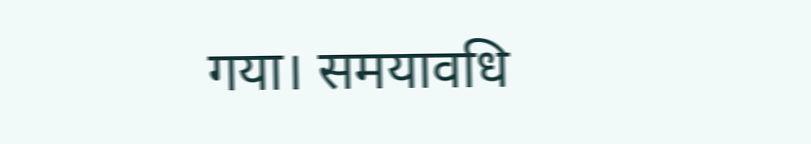गया। समयावधि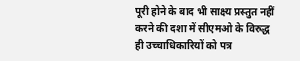पूरी होने के बाद भी साक्ष्य प्रस्तुत नहीं करने की दशा में सीएमओ के विरुद्ध ही उच्चाधिकारियों को पत्र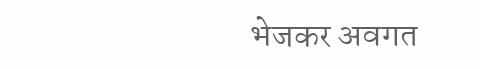भेजकर अवगत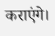कराएंगे।